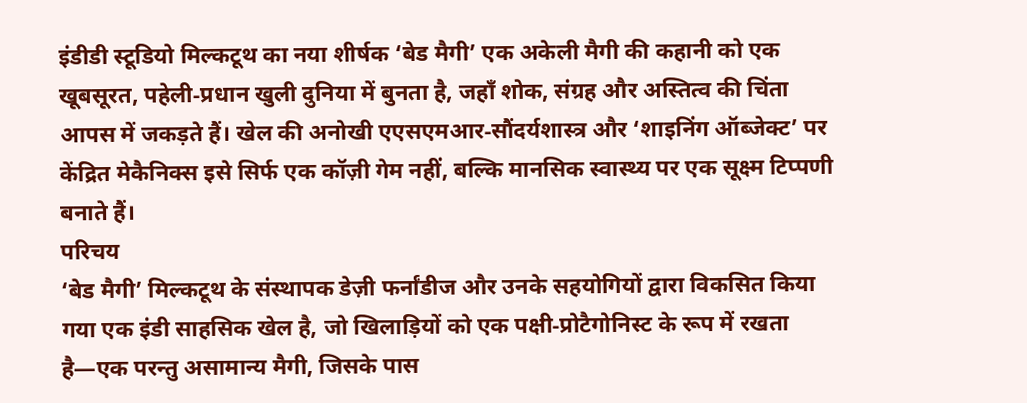इंडीडी स्टूडियो मिल्कटूथ का नया शीर्षक ‘बेड मैगी’ एक अकेली मैगी की कहानी को एक खूबसूरत, पहेली‑प्रधान खुली दुनिया में बुनता है, जहाँ शोक, संग्रह और अस्तित्व की चिंता आपस में जकड़ते हैं। खेल की अनोखी एएसएमआर‑सौंदर्यशास्त्र और ‘शाइनिंग ऑब्जेक्ट’ पर केंद्रित मेकैनिक्स इसे सिर्फ एक कॉज़ी गेम नहीं, बल्कि मानसिक स्वास्थ्य पर एक सूक्ष्म टिप्पणी बनाते हैं।
परिचय
‘बेड मैगी’ मिल्कटूथ के संस्थापक डेज़ी फर्नांडीज और उनके सहयोगियों द्वारा विकसित किया गया एक इंडी साहसिक खेल है, जो खिलाड़ियों को एक पक्षी‑प्रोटैगोनिस्ट के रूप में रखता है—एक परन्तु असामान्य मैगी, जिसके पास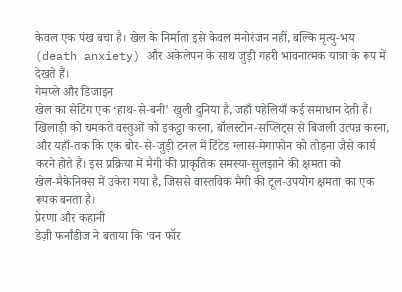केवल एक पंख बचा है। खेल के निर्माता इसे केवल मनोरंजन नहीं, बल्कि मृत्यु‑भय (death anxiety) और अकेलेपन के साथ जुड़ी गहरी भावनात्मक यात्रा के रूप में देखते हैं।
गेमप्ले और डिजाइन
खेल का सेटिंग एक ‘हाथ‑से‑बनी’ खुली दुनिया है, जहाँ पहेलियाँ कई समाधान देती हैं। खिलाड़ी को चमकते वस्तुओं को इकट्ठा करना, बॉलस्टोन‑सप्लिट्स से बिजली उत्पन्न करना, और यहाँ‑तक कि एक बोर‑से‑जुड़ी टनल में टिंटेड ग्लास‑मेगाफोन को तोड़ना जैसे कार्य करने होते हैं। इस प्रक्रिया में मैगी की प्राकृतिक समस्या‑सुलझाने की क्षमता को खेल‑मैकेनिक्स में उकेरा गया है, जिससे वास्तविक मैगी की टूल‑उपयोग क्षमता का एक रूपक बनता है।
प्रेरणा और कहानी
डेज़ी फर्नांडीज ने बताया कि ‘वन फॉर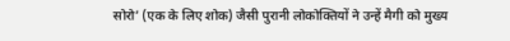सोरो’ (एक के लिए शोक) जैसी पुरानी लोकोक्तियों ने उन्हें मैगी को मुख्य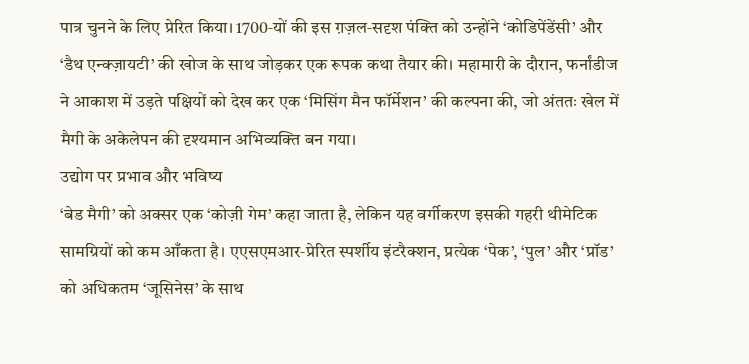पात्र चुनने के लिए प्रेरित किया। 1700‑यों की इस ग़ज़ल‑सदृश पंक्ति को उन्होंने ‘कोडिपेंडेंसी’ और ‘डैथ एन्क्ज़ायटी’ की खोज के साथ जोड़कर एक रूपक कथा तैयार की। महामारी के दौरान, फर्नांडीज ने आकाश में उड़ते पक्षियों को देख कर एक ‘मिसिंग मैन फॉर्मेशन’ की कल्पना की, जो अंततः खेल में मैगी के अकेलेपन की दृश्यमान अभिव्यक्ति बन गया।
उद्योग पर प्रभाव और भविष्य
‘बेड मैगी’ को अक्सर एक ‘कोज़ी गेम’ कहा जाता है, लेकिन यह वर्गीकरण इसकी गहरी थीमेटिक सामग्रियों को कम आँकता है। एएसएमआर‑प्रेरित स्पर्शीय इंटरैक्शन, प्रत्येक ‘पेक’, ‘पुल’ और ‘प्रॉड’ को अधिकतम ‘जूसिनेस’ के साथ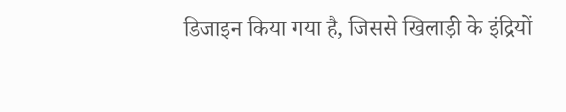डिजाइन किया गया है, जिससे खिलाड़ी के इंद्रियों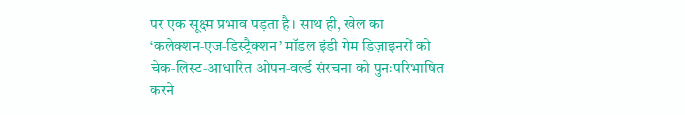पर एक सूक्ष्म प्रभाव पड़ता है। साथ ही, खेल का ‘कलेक्शन‑एज‑डिस्ट्रैक्शन’ मॉडल इंडी गेम डिज़ाइनरों को चेक‑लिस्ट‑आधारित ओपन‑वर्ल्ड संरचना को पुनःपरिभाषित करने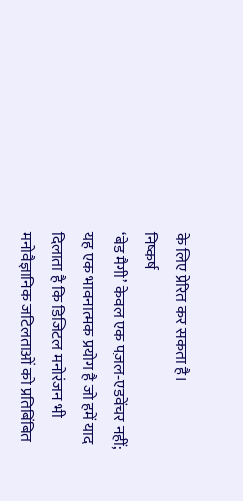के लिए प्रेरित कर सकता है।
निष्कर्ष
‘बेड मैगी’ केवल एक पज़ल‑एडवेंचर नहीं; यह एक भावनात्मक प्रयोग है जो हमें याद दिलाता है कि डिजिटल मनोरंजन भी मनोवैज्ञानिक जटिलताओं को प्रतिबिंबित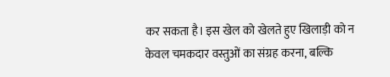कर सकता है। इस खेल को खेलते हुए खिलाड़ी को न केवल चमकदार वस्तुओं का संग्रह करना, बल्कि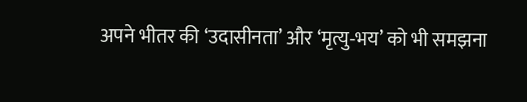अपने भीतर की ‘उदासीनता’ और ‘मृत्यु‑भय’ को भी समझना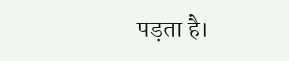पड़ता है।